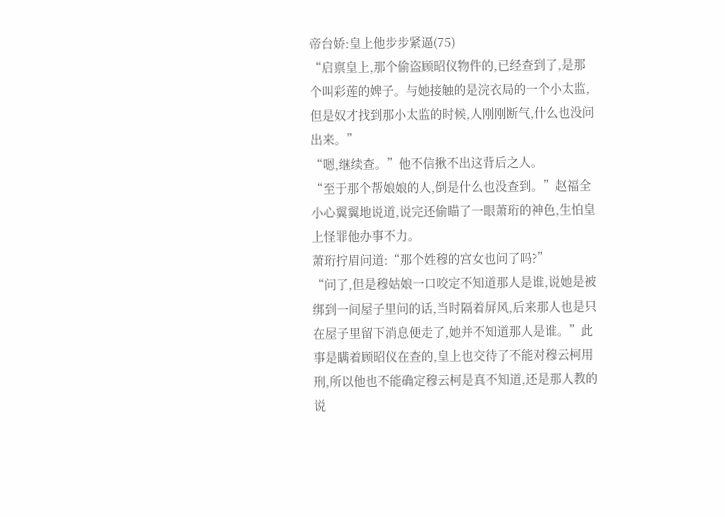帝台娇:皇上他步步紧逼(75)
“启禀皇上,那个偷盗顾昭仪物件的,已经查到了,是那个叫彩莲的婢子。与她接触的是浣衣局的一个小太监,但是奴才找到那小太监的时候,人刚刚断气,什么也没问出来。”
“嗯,继续查。”他不信揪不出这背后之人。
“至于那个帮娘娘的人,倒是什么也没查到。”赵福全小心翼翼地说道,说完还偷瞄了一眼萧珩的神色,生怕皇上怪罪他办事不力。
萧珩拧眉问道:“那个姓穆的宫女也问了吗?”
“问了,但是穆姑娘一口咬定不知道那人是谁,说她是被绑到一间屋子里问的话,当时隔着屏风,后来那人也是只在屋子里留下消息便走了,她并不知道那人是谁。”此事是瞒着顾昭仪在查的,皇上也交待了不能对穆云柯用刑,所以他也不能确定穆云柯是真不知道,还是那人教的说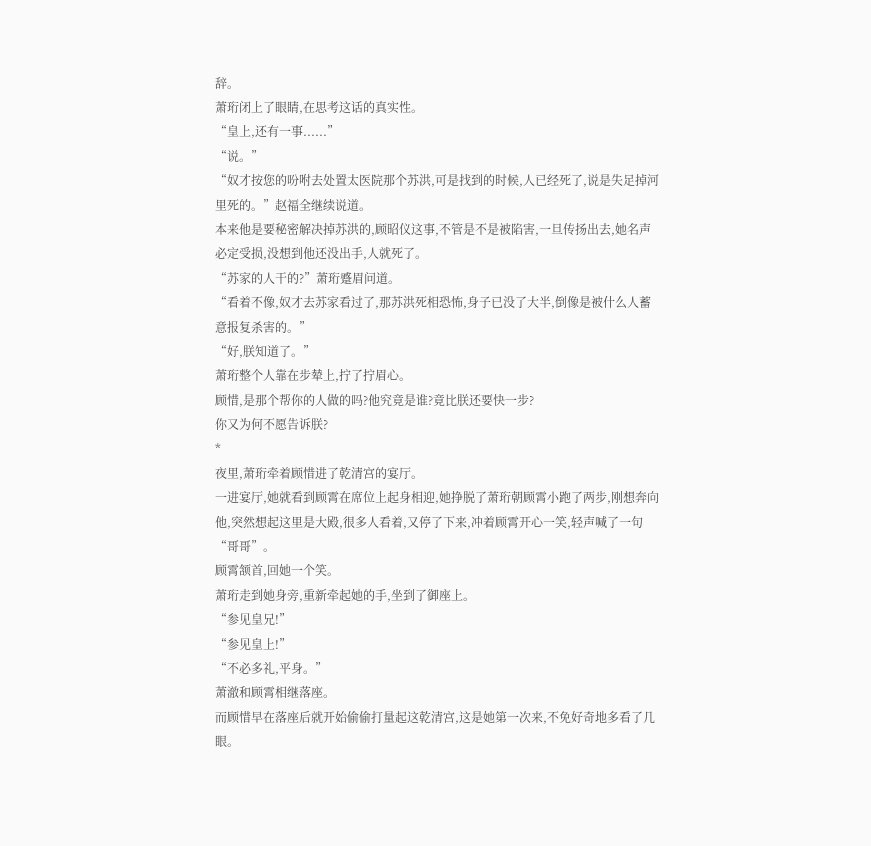辞。
萧珩闭上了眼睛,在思考这话的真实性。
“皇上,还有一事......”
“说。”
“奴才按您的吩咐去处置太医院那个苏洪,可是找到的时候,人已经死了,说是失足掉河里死的。”赵福全继续说道。
本来他是要秘密解决掉苏洪的,顾昭仪这事,不管是不是被陷害,一旦传扬出去,她名声必定受损,没想到他还没出手,人就死了。
“苏家的人干的?”萧珩蹙眉问道。
“看着不像,奴才去苏家看过了,那苏洪死相恐怖,身子已没了大半,倒像是被什么人蓄意报复杀害的。”
“好,朕知道了。”
萧珩整个人靠在步辇上,拧了拧眉心。
顾惜,是那个帮你的人做的吗?他究竟是谁?竟比朕还要快一步?
你又为何不愿告诉朕?
*
夜里,萧珩牵着顾惜进了乾清宫的宴厅。
一进宴厅,她就看到顾霄在席位上起身相迎,她挣脱了萧珩朝顾霄小跑了两步,刚想奔向他,突然想起这里是大殿,很多人看着,又停了下来,冲着顾霄开心一笑,轻声喊了一句“哥哥”。
顾霄颔首,回她一个笑。
萧珩走到她身旁,重新牵起她的手,坐到了御座上。
“参见皇兄!”
“参见皇上!”
“不必多礼,平身。”
萧澈和顾霄相继落座。
而顾惜早在落座后就开始偷偷打量起这乾清宫,这是她第一次来,不免好奇地多看了几眼。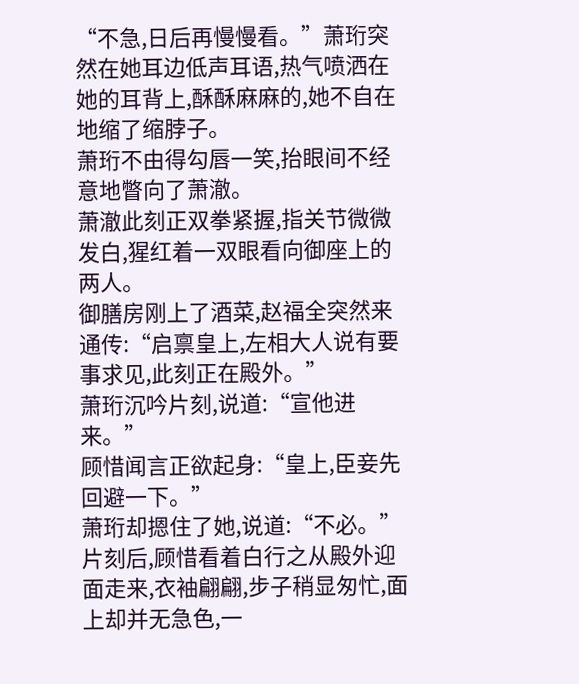“不急,日后再慢慢看。”萧珩突然在她耳边低声耳语,热气喷洒在她的耳背上,酥酥麻麻的,她不自在地缩了缩脖子。
萧珩不由得勾唇一笑,抬眼间不经意地瞥向了萧澈。
萧澈此刻正双拳紧握,指关节微微发白,猩红着一双眼看向御座上的两人。
御膳房刚上了酒菜,赵福全突然来通传:“启禀皇上,左相大人说有要事求见,此刻正在殿外。”
萧珩沉吟片刻,说道:“宣他进来。”
顾惜闻言正欲起身:“皇上,臣妾先回避一下。”
萧珩却摁住了她,说道:“不必。”
片刻后,顾惜看着白行之从殿外迎面走来,衣袖翩翩,步子稍显匆忙,面上却并无急色,一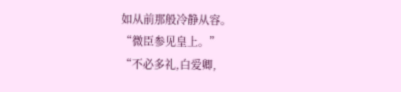如从前那般冷静从容。
“微臣参见皇上。”
“不必多礼,白爱卿,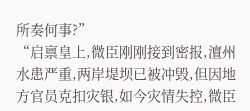所奏何事?”
“启禀皇上,微臣刚刚接到密报,澶州水患严重,两岸堤坝已被冲毁,但因地方官员克扣灾银,如今灾情失控,微臣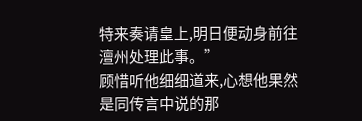特来奏请皇上,明日便动身前往澶州处理此事。”
顾惜听他细细道来,心想他果然是同传言中说的那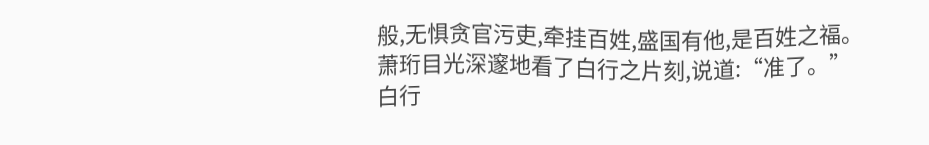般,无惧贪官污吏,牵挂百姓,盛国有他,是百姓之福。
萧珩目光深邃地看了白行之片刻,说道:“准了。”
白行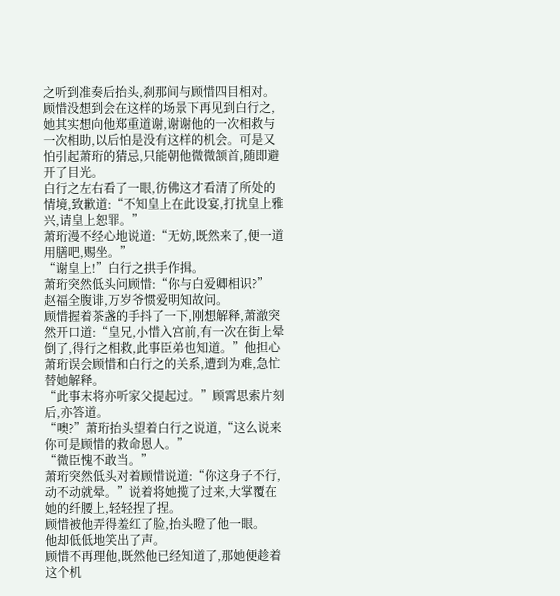之听到准奏后抬头,刹那间与顾惜四目相对。
顾惜没想到会在这样的场景下再见到白行之,她其实想向他郑重道谢,谢谢他的一次相救与一次相助,以后怕是没有这样的机会。可是又怕引起萧珩的猜忌,只能朝他微微颔首,随即避开了目光。
白行之左右看了一眼,彷佛这才看清了所处的情境,致歉道:“不知皇上在此设宴,打扰皇上雅兴,请皇上恕罪。”
萧珩漫不经心地说道:“无妨,既然来了,便一道用膳吧,赐坐。”
“谢皇上!”白行之拱手作揖。
萧珩突然低头问顾惜:“你与白爱卿相识?”
赵福全腹诽,万岁爷惯爱明知故问。
顾惜握着茶盏的手抖了一下,刚想解释,萧澈突然开口道:“皇兄,小惜入宫前,有一次在街上晕倒了,得行之相救,此事臣弟也知道。”他担心萧珩误会顾惜和白行之的关系,遭到为难,急忙替她解释。
“此事末将亦听家父提起过。”顾霄思索片刻后,亦答道。
“噢?”萧珩抬头望着白行之说道,“这么说来你可是顾惜的救命恩人。”
“微臣愧不敢当。”
萧珩突然低头对着顾惜说道:“你这身子不行,动不动就晕。”说着将她揽了过来,大掌覆在她的纤腰上,轻轻捏了捏。
顾惜被他弄得羞红了脸,抬头瞪了他一眼。
他却低低地笑出了声。
顾惜不再理他,既然他已经知道了,那她便趁着这个机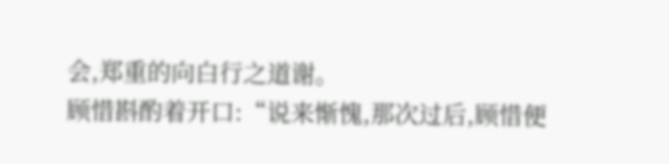会,郑重的向白行之道谢。
顾惜斟酌着开口:“说来惭愧,那次过后,顾惜便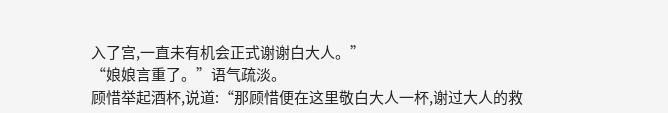入了宫,一直未有机会正式谢谢白大人。”
“娘娘言重了。”语气疏淡。
顾惜举起酒杯,说道:“那顾惜便在这里敬白大人一杯,谢过大人的救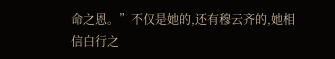命之恩。”不仅是她的,还有穆云齐的,她相信白行之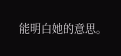能明白她的意思。